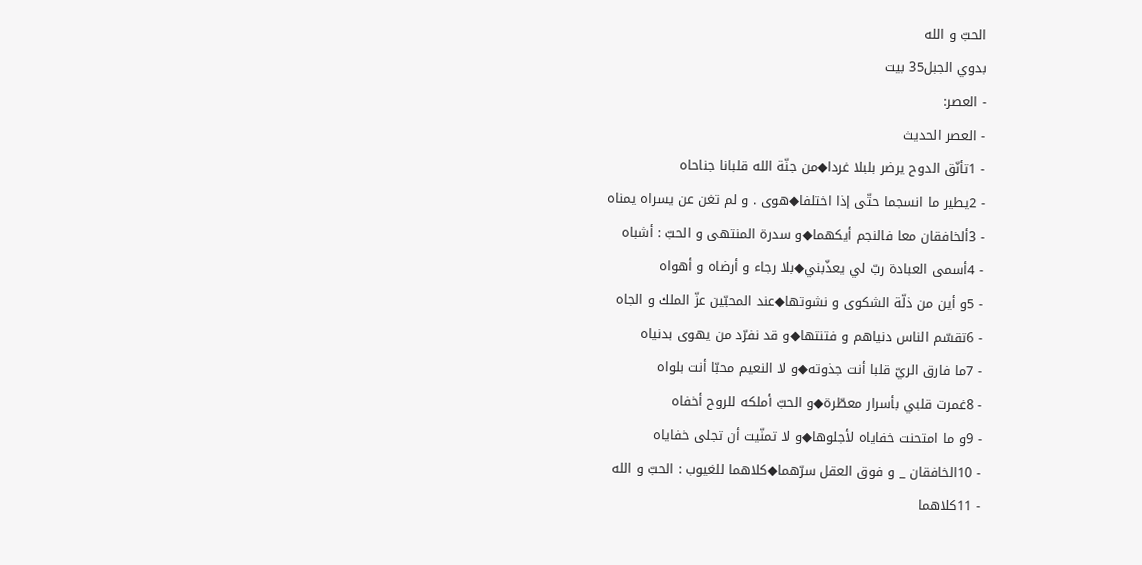الحبّ و الله
بدوي الجبل35 بيت
- العصر:
- العصر الحديث
- 1تأنّق الدوح يرضر بلبلا غردا◆من جنّة الله قلبانا جناحاه
- 2يطير ما انسجما حتّى إذا اختلفا◆هوى . و لم تغن عن يسراه يمناه
- 3ألخافقان معا فالنجم أيكهما◆و سدرة المنتهى و الحبّ : أشباه
- 4أسمى العبادة ربّ لي يعذّبني◆بلا رجاء و أرضاه و أهواه
- 5و أين من ذلّة الشكوى و نشوتها◆عند المحبّين عزّ الملك و الجاه
- 6تقسّم الناس دنياهم و فتنتها◆و قد نفرّد من يهوى بدنياه
- 7ما فارق الريّ قلبا أنت جذوته◆و لا النعيم محبّا أنت بلواه
- 8غمرت قلبي بأسرار معطّرة◆و الحبّ أملكه للروح أخفاه
- 9و ما امتحنت خفاياه لأجلوها◆و لا تمنّيت أن تجلى خفاياه
- 10الخافقان _ و فوق العقل سرّهما◆كلاهما للغيوب : الحبّ و الله
- 11كلاهما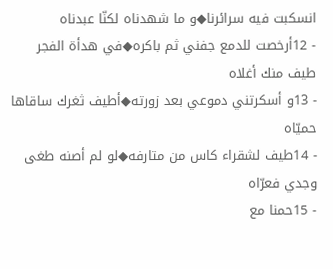انسكبت فيه سرائرنا◆و ما شهدناه لكنّا عبدناه
- 12أرخصت للدمع جفني ثم باكره◆في هدأة الفجر طيف منك أغلاه
- 13و أسكرتني دموعي بعد زورته◆أطيف ثغرك ساقاها حميّاه
- 14طيف لشقراء كاس من متارفه◆لو لم أصنه طغى وجدي فعرّاه
- 15حمنا مع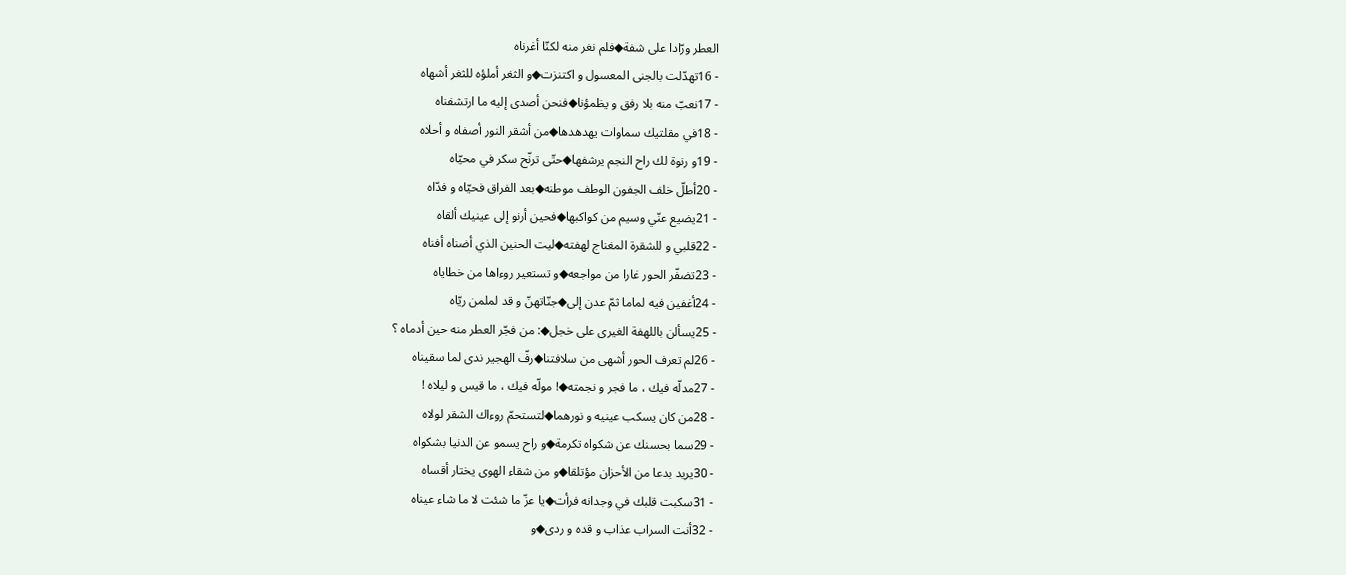العطر ورّادا على شفة◆فلم نغر منه لكنّا أغرناه
- 16تهدّلت بالجنى المعسول و اكتنزت◆و الثغر أملؤه للثغر أشهاه
- 17نعبّ منه بلا رفق و يظمؤنا◆فنحن أصدى إليه ما ارتشفناه
- 18في مقلتيك سماوات يهدهدها◆من أشقر النور أصفاه و أحلاه
- 19و رنوة لك راح النجم يرشفها◆حتّى ترنّح سكر في محيّاه
- 20أطلّ خلف الجفون الوطف موطنه◆بعد الفراق فحيّاه و فدّاه
- 21يضيع عنّي وسيم من كواكبها◆فحين أرنو إلى عينيك ألقاه
- 22قلبي و للشقرة المغناج لهفته◆ليت الحنين الذي أضناه أفناه
- 23تضفّر الحور غارا من مواجعه◆و تستعير روءاها من خطاياه
- 24أغفين فيه لماما ثمّ عدن إلى◆جنّاتهنّ و قد لملمن ريّاه
- 25يسألن باللهفة الغيرى على خجل◆: من فجّر العطر منه حين أدماه ؟
- 26لم تعرف الحور أشهى من سلافتنا◆رفّ الهجير ندى لما سقيناه
- 27مدلّه فيك ، ما فجر و نجمته◆! مولّه فيك ، ما قيس و ليلاه !
- 28من كان يسكب عينيه و نورهما◆لتستحمّ روءاك الشقر لولاه
- 29سما بحسنك عن شكواه تكرمة◆و راح يسمو عن الدنيا بشكواه
- 30يريد بدعا من الأحزان مؤتلقا◆و من شقاء الهوى يختار أقساه
- 31سكبت قلبك في وجدانه فرأت◆يا عزّ ما شئت لا ما شاء عيناه
- 32أنت السراب عذاب و قده و ردى◆و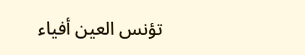تؤنس العين أفياء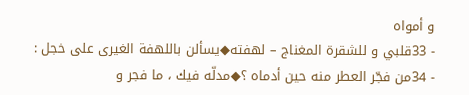و أمواه
- 33قلبي و للشقرة المغناج – لهفته◆يسألن باللهفة الغيرى على خجل :
- 34من فجّر العطر منه حين أدماه ؟◆مدلّه فيك ، ما فجر و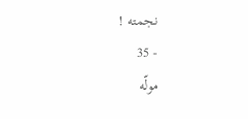نجمته !
- 35
مولّه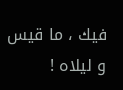فيك ، ما قيس و ليلاه !